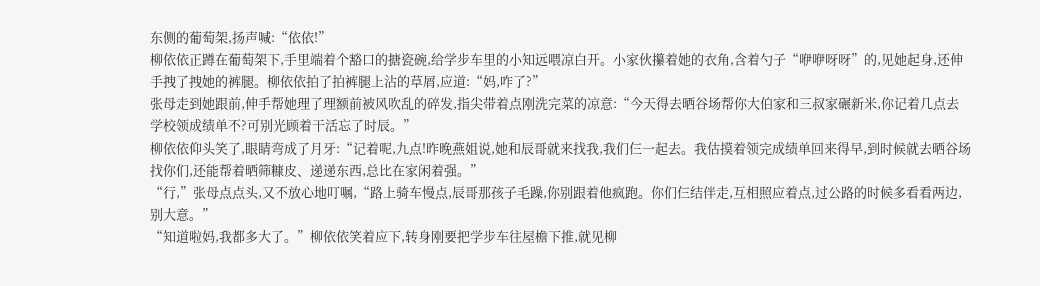东侧的葡萄架,扬声喊:“依依!”
柳依依正蹲在葡萄架下,手里端着个豁口的搪瓷碗,给学步车里的小知远喂凉白开。小家伙攥着她的衣角,含着勺子“咿咿呀呀”的,见她起身,还伸手拽了拽她的裤腿。柳依依拍了拍裤腿上沾的草屑,应道:“妈,咋了?”
张母走到她跟前,伸手帮她理了理额前被风吹乱的碎发,指尖带着点刚洗完菜的凉意:“今天得去晒谷场帮你大伯家和三叔家碾新米,你记着几点去学校领成绩单不?可别光顾着干活忘了时辰。”
柳依依仰头笑了,眼睛弯成了月牙:“记着呢,九点!昨晚燕姐说,她和辰哥就来找我,我们仨一起去。我估摸着领完成绩单回来得早,到时候就去晒谷场找你们,还能帮着晒筛糠皮、递递东西,总比在家闲着强。”
“行,”张母点点头,又不放心地叮嘱,“路上骑车慢点,辰哥那孩子毛躁,你别跟着他疯跑。你们仨结伴走,互相照应着点,过公路的时候多看看两边,别大意。”
“知道啦妈,我都多大了。”柳依依笑着应下,转身刚要把学步车往屋檐下推,就见柳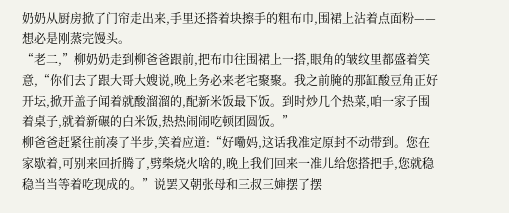奶奶从厨房掀了门帘走出来,手里还搭着块擦手的粗布巾,围裙上沾着点面粉——想必是刚蒸完馒头。
“老二,”柳奶奶走到柳爸爸跟前,把布巾往围裙上一搭,眼角的皱纹里都盛着笑意,“你们去了跟大哥大嫂说,晚上务必来老宅聚聚。我之前腌的那缸酸豆角正好开坛,掀开盖子闻着就酸溜溜的,配新米饭最下饭。到时炒几个热菜,咱一家子围着桌子,就着新碾的白米饭,热热闹闹吃顿团圆饭。”
柳爸爸赶紧往前凑了半步,笑着应道:“好嘞妈,这话我准定原封不动带到。您在家歇着,可别来回折腾了,劈柴烧火啥的,晚上我们回来一准儿给您搭把手,您就稳稳当当等着吃现成的。”说罢又朝张母和三叔三婶摆了摆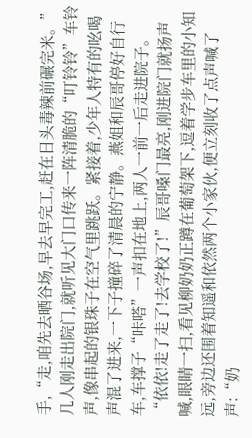手,“走,咱先去晒谷场,早去早完工,赶在日头毒辣前碾完米。”
几人刚走出院门,就听见大门口传来一阵清脆的“叮铃铃”车铃声,像串起的银珠子在空气里跳跃。紧接着,少年人特有的吆喝声混了进来,一下子撞碎了清晨的宁静。燕姐和辰哥停好自行车,车撑子“咔嗒”一声扣在地上,两人一前一后走进院子。
“依依!走了走了!去学校了!”辰哥嗓门最亮,刚进院门就扬声喊,眼睛一扫,看见柳奶奶正蹲在葡萄架下,逗着学步车里的小知远,旁边还围着知遥和依然两个小家伙,便立刻收了点声喊了声:“奶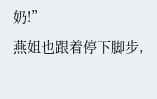奶!”
燕姐也跟着停下脚步,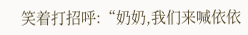笑着打招呼:“奶奶,我们来喊依依